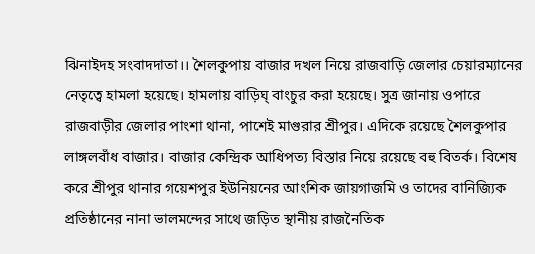ঝিনাইদহ সংবাদদাতা।। শৈলকুপায় বাজার দখল নিয়ে রাজবাড়ি জেলার চেয়ারম্যানের নেতৃত্বে হামলা হয়েছে। হামলায় বাড়িঘ্ বাংচুর করা হয়েছে। সুত্র জানায় ওপারে রাজবাড়ীর জেলার পাংশা থানা, পাশেই মাগুরার শ্রীপুর। এদিকে রয়েছে শৈলকুপার লাঙ্গলবাঁধ বাজার। বাজার কেন্দ্রিক আধিপত্য বিস্তার নিয়ে রয়েছে বহু বিতর্ক। বিশেষ করে শ্রীপুর থানার গয়েশপুর ইউনিয়নের আংশিক জায়গাজমি ও তাদের বানিজ্যিক প্রতিষ্ঠানের নানা ভালমন্দের সাথে জড়িত স্থানীয় রাজনৈতিক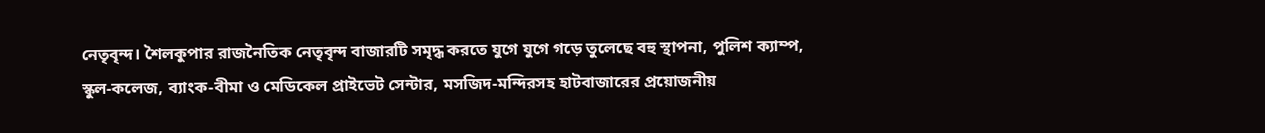নেতৃবৃন্দ। শৈলকুপার রাজনৈতিক নেতৃবৃন্দ বাজারটি সমৃদ্ধ করতে যুগে যুগে গড়ে তুলেছে বহু স্থাপনা, পুলিশ ক্যাম্প, স্কুল-কলেজ, ব্যাংক-বীমা ও মেডিকেল প্রাইভেট সেন্টার, মসজিদ-মন্দিরসহ হাটবাজারের প্রয়োজনীয়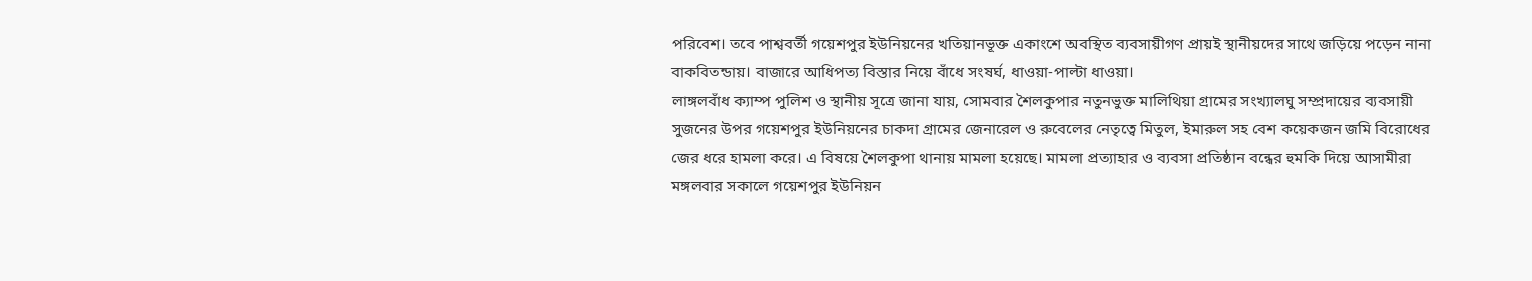পরিবেশ। তবে পাশ্ববর্তী গয়েশপুর ইউনিয়নের খতিয়ানভূক্ত একাংশে অবস্থিত ব্যবসায়ীগণ প্রায়ই স্থানীয়দের সাথে জড়িয়ে পড়েন নানা বাকবিতন্ডায়। বাজারে আধিপত্য বিস্তার নিয়ে বাঁধে সংষর্ঘ, ধাওয়া-পাল্টা ধাওয়া।
লাঙ্গলবাঁধ ক্যাম্প পুলিশ ও স্থানীয় সূত্রে জানা যায়, সোমবার শৈলকুপার নতুনভুক্ত মালিথিয়া গ্রামের সংখ্যালঘু সম্প্রদায়ের ব্যবসায়ী সুজনের উপর গয়েশপুর ইউনিয়নের চাকদা গ্রামের জেনারেল ও রুবেলের নেতৃত্বে মিতুল, ইমারুল সহ বেশ কয়েকজন জমি বিরোধের জের ধরে হামলা করে। এ বিষয়ে শৈলকুপা থানায় মামলা হয়েছে। মামলা প্রত্যাহার ও ব্যবসা প্রতিষ্ঠান বন্ধের হুমকি দিয়ে আসামীরা মঙ্গলবার সকালে গয়েশপুর ইউনিয়ন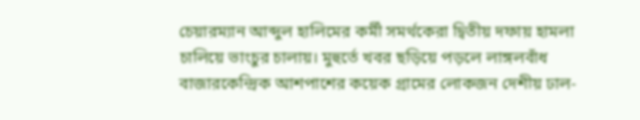চেয়ারম্যান আব্দুল হালিমের কর্মী সমর্থকেরা দ্বিতীয় দফায় হামলা চালিয়ে ভাংচুর চালায়। মুহুর্তে খবর ছড়িয়ে পড়লে লাঙ্গলবাঁধ বাজারকেন্দ্রিক আশপাশের কয়েক গ্রামের লোকজন দেশীয় ঢাল-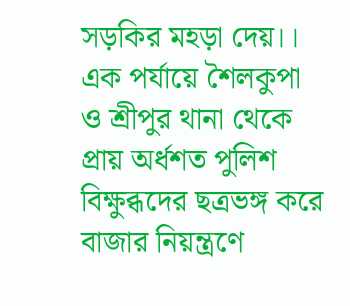সড়কির মহড়া দেয়।।
এক পর্যায়ে শৈলকুপা ও শ্রীপুর থানা থেকে প্রায় অর্ধশত পুলিশ বিক্ষুব্ধদের ছত্রভঙ্গ করে বাজার নিয়ন্ত্রণে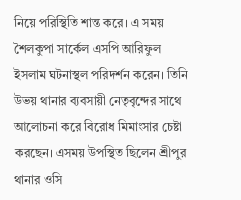নিয়ে পরিস্থিতি শান্ত করে। এ সময় শৈলকুপা সার্কেল এসপি আরিফুল ইসলাম ঘটনাস্থল পরিদর্শন করেন। তিনি উভয় থানার ব্যবসায়ী নেতৃবৃন্দের সাথে আলোচনা করে বিরোধ মিমাংসার চেষ্টা করছেন। এসময় উপস্থিত ছিলেন শ্রীপুর থানার ওসি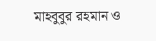মাহবুবুর রহমান ও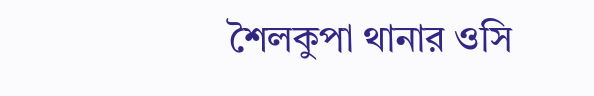শৈলকুপা থানার ওসি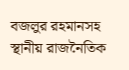বজলুর রহমানসহ স্থানীয় রাজনৈতিক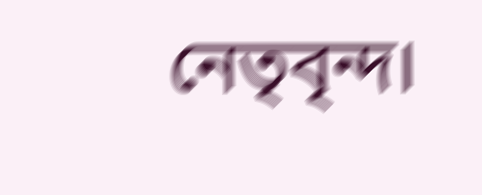নেতৃবৃন্দ।